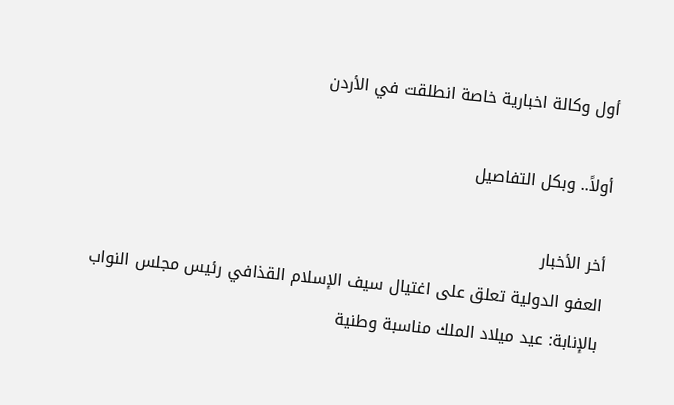أول وكالة اخبارية خاصة انطلقت في الأردن

أولاً.. وبكل التفاصيل

أخر الأخبار
العفو الدولية تعلق على اغتيال سيف الإسلام القذافي رئيس مجلس النواب بالإنابة: عيد ميلاد الملك مناسبة وطنية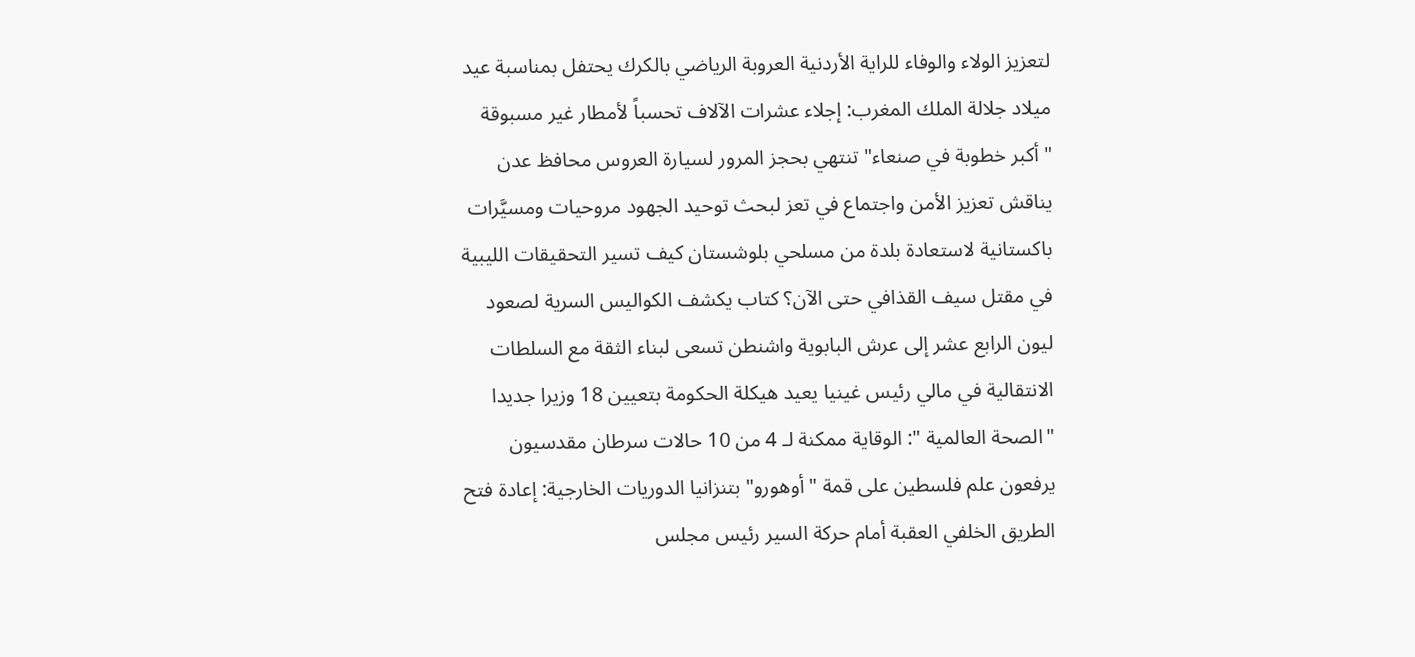لتعزيز الولاء والوفاء للراية الأردنية العروبة الرياضي بالكرك يحتفل بمناسبة عيد ميلاد جلالة الملك المغرب: إجلاء عشرات الآلاف تحسباً لأمطار غير مسبوقة "أكبر خطوبة في صنعاء" تنتهي بحجز المرور لسيارة العروس محافظ عدن يناقش تعزيز الأمن واجتماع في تعز لبحث توحيد الجهود مروحيات ومسيَّرات باكستانية لاستعادة بلدة من مسلحي بلوشستان كيف تسير التحقيقات الليبية في مقتل سيف القذافي حتى الآن؟ كتاب يكشف الكواليس السرية لصعود ليون الرابع عشر إلى عرش البابوية واشنطن تسعى لبناء الثقة مع السلطات الانتقالية في مالي رئيس غينيا يعيد هيكلة الحكومة بتعيين 18 وزيرا جديدا "الصحة العالمية ": الوقاية ممكنة لـ 4 من 10 حالات سرطان مقدسيون يرفعون علم فلسطين على قمة "أوهورو" بتنزانيا الدوريات الخارجية: إعادة فتح الطريق الخلفي العقبة أمام حركة السير رئيس مجلس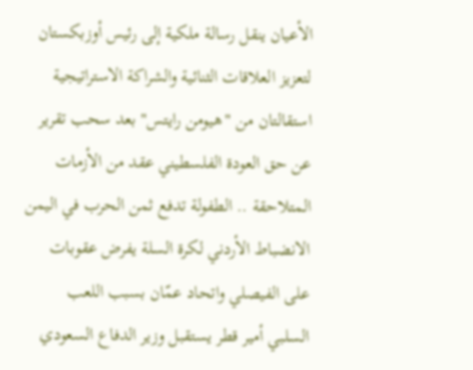الأعيان ينقل رسالة ملكية إلى رئيس أوزبكستان لتعزيز العلاقات الثنائية والشراكة الاستراتيجية استقالتان من "هيومن رايتس" بعد سحب تقرير عن حق العودة الفلسطيني عقد من الأزمات المتلاحقة .. الطفولة تدفع ثمن الحرب في اليمن الانضباط الأردني لكرة السلة يفرض عقوبات على الفيصلي واتحاد عمّان بسبب اللعب السلبي أمير قطر يستقبل وزير الدفاع السعودي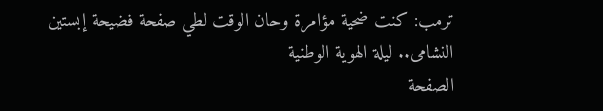ترمب: كنت ضحية مؤامرة وحان الوقت لطي صفحة فضيحة إبستين
النشامى.. ليلة الهوية الوطنية
الصفحة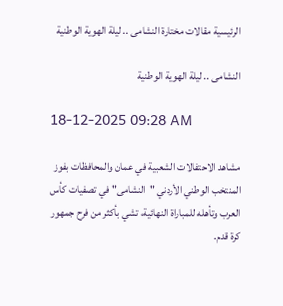الرئيسية مقالات مختارة النشامى .. ليلة الهوية الوطنية

النشامى .. ليلة الهوية الوطنية

18-12-2025 09:28 AM

مشاهد الاحتفالات الشعبية في عمان والمحافظات بفوز المنتخب الوطني الأردني "النشامى" في تصفيات كأس العرب وتأهله للمباراة النهائية، تشي بأكثر من فرح جمهور كرة قدم.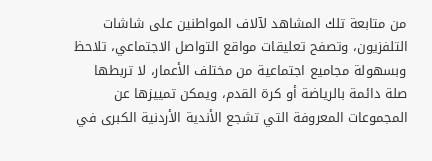من متابعة تلك المشاهد لآلاف المواطنين على شاشات التلفزيون، وتصفح تعليقات مواقع التواصل الاجتماعي، تلاحظ وبسهولة مجاميع اجتماعية من مختلف الأعمار، لا تربطها صلة دائمة بالرياضة أو كرة القدم، ويمكن تمييزها عن المجموعات المعروفة التي تشجع الأندية الأردنية الكبرى في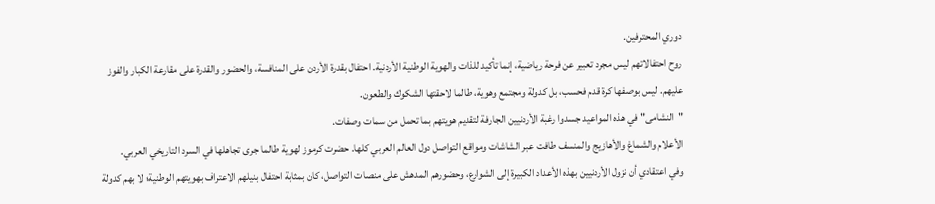دوري المحترفين.
روح احتفالاتهم ليس مجرد تعبير عن فرحة رياضية، إنما تأكيد للذات والهوية الوطنية الأردنية. احتفال بقدرة الأردن على المنافسة، والحضور والقدرة على مقارعة الكبار والفوز عليهم. ليس بوصفها كرة قدم فحسب، بل كدولة ومجتمع وهوية، طالما لاحقتها الشكوك والطعون.
"النشامى" في هذه المواعيد جسدوا رغبة الأردنيين الجارفة لتقديم هويتهم بما تحمل من سمات وصفات.
الأعلام والشماغ والأهازيج والمنسف طافت عبر الشاشات ومواقع التواصل دول العالم العربي كلها. حضرت كرموز لهوية طالما جرى تجاهلها في السرد التاريخي العربي.
وفي اعتقادي أن نزول الأردنيين بهذه الأعداد الكبيرة إلى الشوارع، وحضورهم المدهش على منصات التواصل، كان بمثابة احتفال بنيلهم الاعتراف بهويتهم الوطنية؛ لا بهم كدولة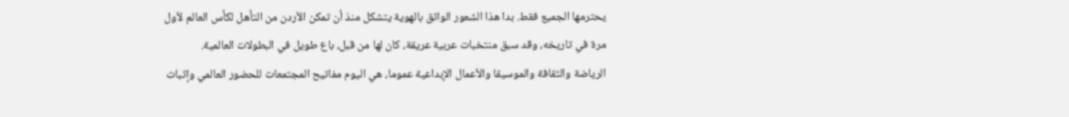يحترمها الجميع فقط. بدا هذا الشعور الواثق بالهوية يتشكل منذ أن تمكن الأردن من التأهل لكأس العالم لأول مرة في تاريخه، وقد سبق منتخبات عربية عريقة، كان لها من قبل، باع طويل في البطولات العالمية.
الرياضة والثقافة والموسيقا والأعمال الإبداعية عموما، هي اليوم مفاتيح المجتمعات للحضور العالمي وإثبات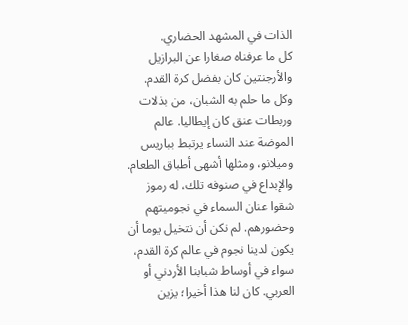الذات في المشهد الحضاري.
كل ما عرفناه صغارا عن البرازيل والأرجنتين كان بفضل كرة القدم. وكل ما حلم به الشبان، من بذلات وربطات عنق كان إيطاليا. عالم الموضة عند النساء يرتبط بباريس وميلانو، ومثلها أشهى أطباق الطعام.
والإبداع في صنوفه تلك، له رموز شقوا عنان السماء في نجوميتهم وحضورهم. لم نكن أن نتخيل يوما أن يكون لدينا نجوم في عالم كرة القدم، سواء في أوساط شبابنا الأردني أو العربي. كان لنا هذا أخيرا؛ يزين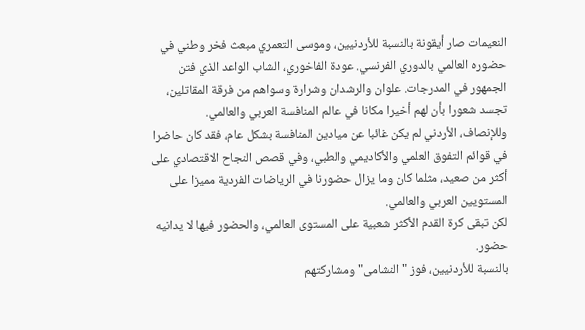النعيمات صار أيقونة بالنسبة للأردنيين، وموسى التعمري مبعث فخر وطني في حضوره العالمي بالدوري الفرنسي. عودة الفاخوري، الشاب الواعد الذي فتن الجمهور في المدرجات. علوان والرشدان وشرارة وسواهم من فرقة المقاتلين، تجسد شعورا بأن لهم أخيرا مكانا في عالم المنافسة العربي والعالمي.
وللإنصاف، الأردني لم يكن غائبا عن ميادين المنافسة بشكل عام، فقد كان حاضرا في قوائم التفوق العلمي والأكاديمي والطبي، وفي قصص النجاح الاقتصادي على أكثر من صعيد، مثلما كان وما يزال حضورنا في الرياضات الفردية مميزا على المستويين العربي والعالمي.
لكن تبقى كرة القدم الأكثر شعبية على المستوى العالمي، والحضور فيها لا يدانيه حضور.
بالنسبة للأردنيين، فوز "النشامى" ومشاركتهم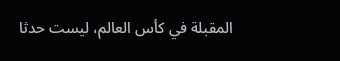المقبلة في كأس العالم، ليست حدثا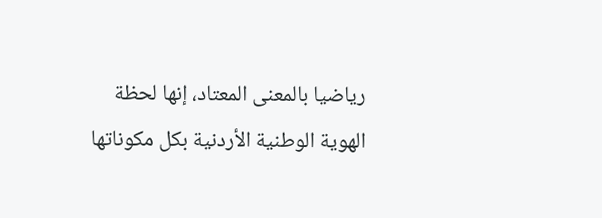رياضيا بالمعنى المعتاد، إنها لحظة الهوية الوطنية الأردنية بكل مكوناتها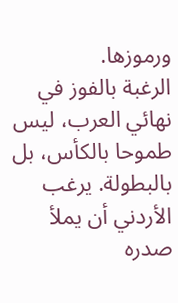ورموزها.
الرغبة بالفوز في نهائي العرب، ليس طموحا بالكأس، بل بالبطولة. يرغب الأردني أن يملأ صدره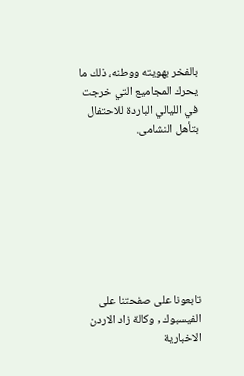بالفخر بهويته ووطنه، ذلك ما يحرك المجاميع التي خرجت في الليالي الباردة للاحتفال بتأهل النشامى.








تابعونا على صفحتنا على الفيسبوك , وكالة زاد الاردن الاخبارية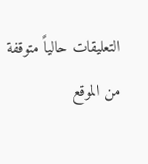التعليقات حالياً متوقفة من الموقع